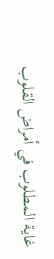غاية المطلوب في أمراض القلوب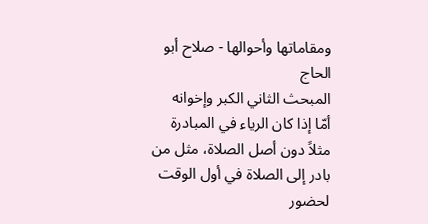ومقاماتها وأحوالها - صلاح أبو الحاج
المبحث الثاني الكبر وإخوانه
أمّا إذا كان الرياء في المبادرة مثلاً دون أصل الصلاة، مثل من بادر إلى الصلاة في أول الوقت لحضور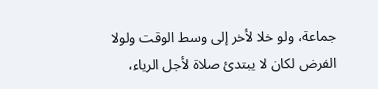جماعة، ولو خلا لأخر إلى وسط الوقت ولولا الفرض لكان لا يبتدئ صلاة لأجل الرياء،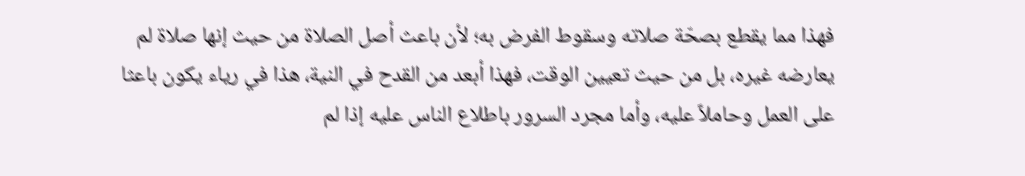فهذا مما يقطع بصحّة صلاته وسقوط الفرض به؛ لأن باعث أصل الصلاة من حيث إنها صلاة لم يعارضه غيره، بل من حيث تعيين الوقت، فهذا أبعد من القدح في النية، هذا في رياء يكون باعثا على العمل وحاملاً عليه، وأما مجرد السرور باطلاع الناس عليه إذا لم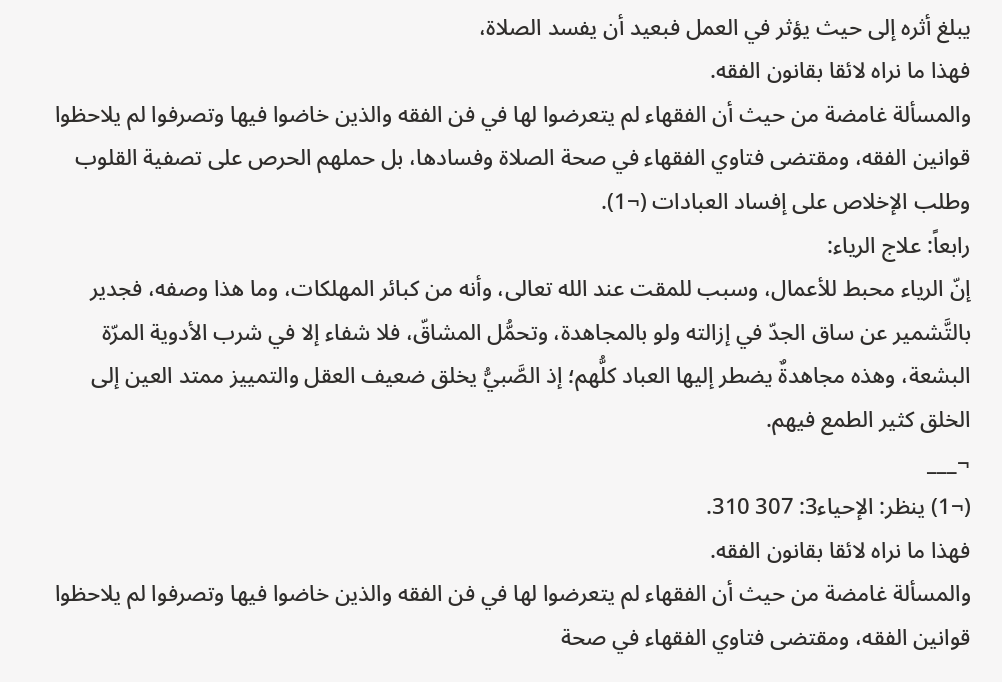يبلغ أثره إلى حيث يؤثر في العمل فبعيد أن يفسد الصلاة،
فهذا ما نراه لائقا بقانون الفقه.
والمسألة غامضة من حيث أن الفقهاء لم يتعرضوا لها في فن الفقه والذين خاضوا فيها وتصرفوا لم يلاحظوا قوانين الفقه، ومقتضى فتاوي الفقهاء في صحة الصلاة وفسادها، بل حملهم الحرص على تصفية القلوب وطلب الإخلاص على إفساد العبادات (¬1).
رابعاً: علاج الرياء:
إنّ الرياء محبط للأعمال، وسبب للمقت عند الله تعالى، وأنه من كبائر المهلكات، وما هذا وصفه، فجدير بالتَّشمير عن ساق الجدّ في إزالته ولو بالمجاهدة، وتحمُّل المشاقّ، فلا شفاء إلا في شرب الأدوية المرّة البشعة، وهذه مجاهدةٌ يضطر إليها العباد كلُّهم؛ إذ الصَّبيُّ يخلق ضعيف العقل والتمييز ممتد العين إلى الخلق كثير الطمع فيهم.
¬___
(¬1) ينظر: الإحياء3: 307 310.
فهذا ما نراه لائقا بقانون الفقه.
والمسألة غامضة من حيث أن الفقهاء لم يتعرضوا لها في فن الفقه والذين خاضوا فيها وتصرفوا لم يلاحظوا قوانين الفقه، ومقتضى فتاوي الفقهاء في صحة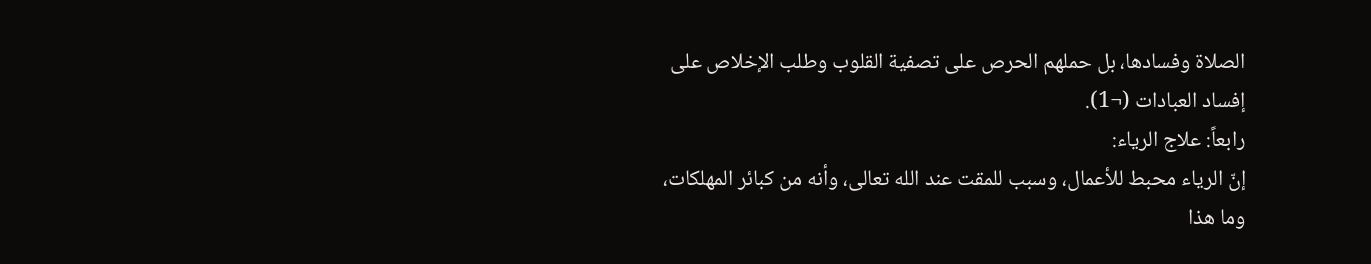الصلاة وفسادها، بل حملهم الحرص على تصفية القلوب وطلب الإخلاص على إفساد العبادات (¬1).
رابعاً: علاج الرياء:
إنّ الرياء محبط للأعمال، وسبب للمقت عند الله تعالى، وأنه من كبائر المهلكات، وما هذا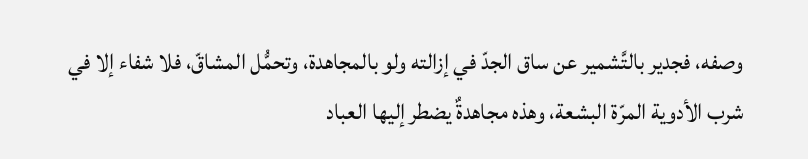وصفه، فجدير بالتَّشمير عن ساق الجدّ في إزالته ولو بالمجاهدة، وتحمُّل المشاقّ، فلا شفاء إلا في شرب الأدوية المرّة البشعة، وهذه مجاهدةٌ يضطر إليها العباد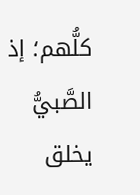كلُّهم؛ إذ الصَّبيُّ يخلق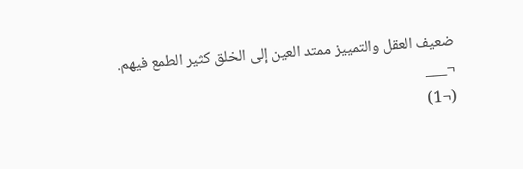ضعيف العقل والتمييز ممتد العين إلى الخلق كثير الطمع فيهم.
¬___
(¬1)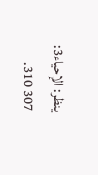ينظر: الإحياء3: 307 310.